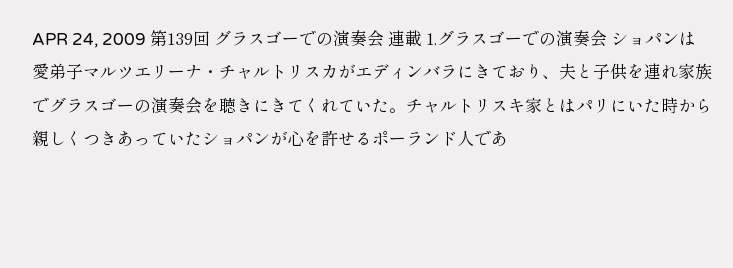APR 24, 2009 第139回 グラスゴーでの演奏会 連載 1.グラスゴーでの演奏会 ショパンは愛弟子マルツエリーナ・チャルトリスカがエディンバラにきており、夫と子供を連れ家族でグラスゴーの演奏会を聴きにきてくれていた。チャルトリスキ家とはパリにいた時から親しくつきあっていたショパンが心を許せるポーランド人であ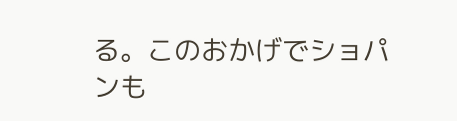る。このおかげでショパンも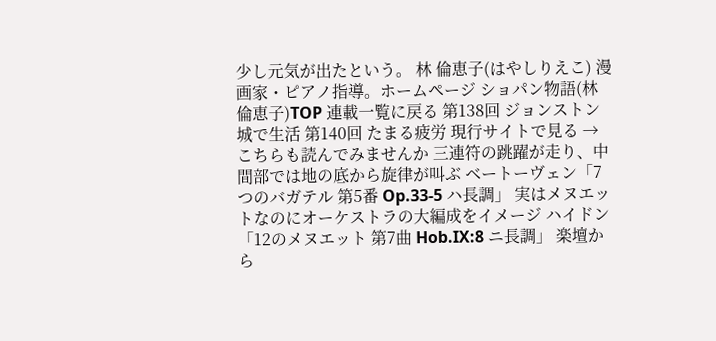少し元気が出たという。 林 倫恵子(はやしりえこ) 漫画家・ピアノ指導。ホームページ ショパン物語(林 倫恵子)TOP 連載一覧に戻る 第138回 ジョンストン城で生活 第140回 たまる疲労 現行サイトで見る → こちらも読んでみませんか 三連符の跳躍が走り、中間部では地の底から旋律が叫ぶ ベートーヴェン「7つのバガテル 第5番 Op.33-5 ハ長調」 実はメヌエットなのにオーケストラの大編成をイメージ ハイドン「12のメヌエット 第7曲 Hob.IX:8 ニ長調」 楽壇から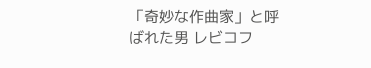「奇妙な作曲家」と呼ばれた男 レビコフ